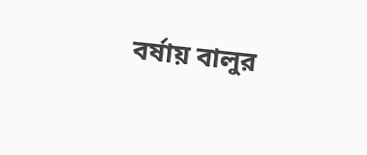বর্ষায় বালুর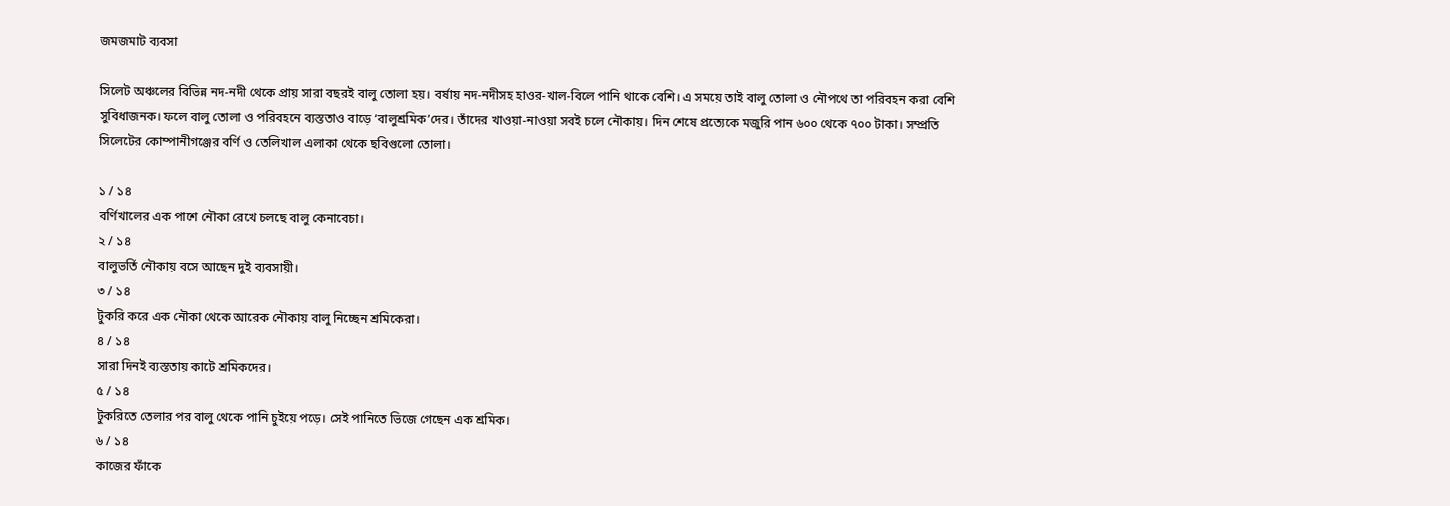জমজমাট ব্যবসা

সিলেট অঞ্চলের বিভিন্ন নদ-নদী থেকে প্রায় সারা বছরই বালু তোলা হয়। বর্ষায় নদ-নদীসহ হাওর-খাল-বিলে পানি থাকে বেশি। এ সময়ে তাই বালু তোলা ও নৌপথে তা পরিবহন করা বেশি সুবিধাজনক। ফলে বালু তোলা ও পরিবহনে ব্যস্ততাও বাড়ে ‘বালুশ্রমিক’দের। তাঁদের খাওয়া-নাওয়া সবই চলে নৌকায়। দিন শেষে প্রত্যেকে মজুরি পান ৬০০ থেকে ৭০০ টাকা। সম্প্রতি সিলেটের কোম্পানীগঞ্জের বর্ণি ও তেলিখাল এলাকা থেকে ছবিগুলো তোলা।

১ / ১৪
বর্ণিখালের এক পাশে নৌকা রেখে চলছে বালু কেনাবেচা।
২ / ১৪
বালুভর্তি নৌকায় বসে আছেন দুই ব্যবসায়ী।
৩ / ১৪
টুকরি করে এক নৌকা থেকে আরেক নৌকায় বালু নিচ্ছেন শ্রমিকেরা।
৪ / ১৪
সারা দিনই ব্যস্ততায় কাটে শ্রমিকদের।
৫ / ১৪
টুকরিতে তেলার পর বালু থেকে পানি চুইয়ে পড়ে। সেই পানিতে ভিজে গেছেন এক শ্রমিক।
৬ / ১৪
কাজের ফাঁকে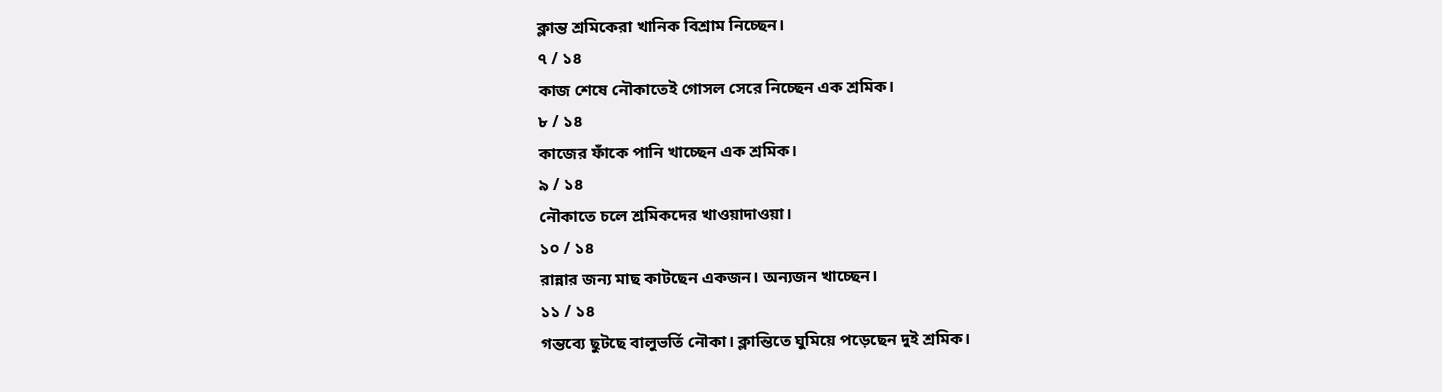ক্লান্ত শ্রমিকেরা খানিক বিশ্রাম নিচ্ছেন।
৭ / ১৪
কাজ শেষে নৌকাতেই গোসল সেরে নিচ্ছেন এক শ্রমিক।
৮ / ১৪
কাজের ফাঁকে পানি খাচ্ছেন এক শ্রমিক।
৯ / ১৪
নৌকাতে চলে শ্রমিকদের খাওয়াদাওয়া।
১০ / ১৪
রান্নার জন্য মাছ কাটছেন একজন। অন্যজন খাচ্ছেন।
১১ / ১৪
গন্তব্যে ছুটছে বালুভর্তি নৌকা। ক্লান্তিতে ঘুমিয়ে পড়েছেন দুই শ্রমিক।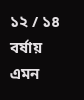১২ / ১৪
বর্ষায় এমন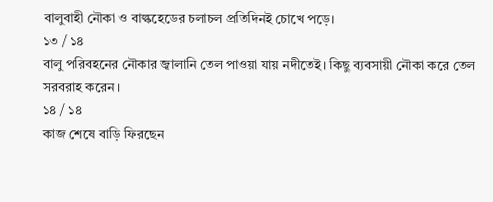বালুবাহী নৌকা ও বাল্কহেডের চলাচল প্রতিদিনই চোখে পড়ে।
১৩ / ১৪
বালু পরিবহনের নৌকার জ্বালানি তেল পাওয়া যায় নদীতেই। কিছু ব্যবসায়ী নৌকা করে তেল সরবরাহ করেন।
১৪ / ১৪
কাজ শেষে বাড়ি ফিরছেন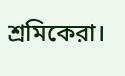শ্রমিকেরা।